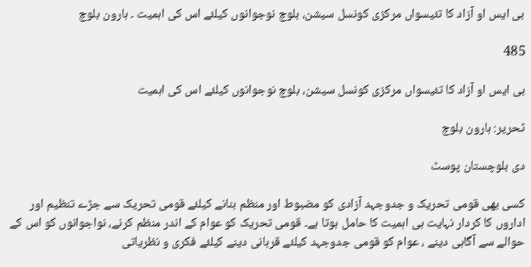بی ایس او آزاد کا تئیسواں مرکزی کونسل سیشن، بلوچ نوجوانوں کیلئے اس کی اہمیت ۔ ہارون بلوچ

485

بی ایس او آزاد کا تئیسواں مرکزی کونسل سیشن، بلوچ نوجوانوں کیلئے اس کی اہمیت

ٹحریر: ہارون بلوچ

دی بلوچستان پوسٹ

کسی بھی قومی تحریک و جدوجہد آزادی کو مضبوط اور منظم بنانے کیلئے قومی تحریک سے جڑے تنظیم اور اداروں کا کردار نہایت ہی اہمیت کا حامل ہوتا ہے۔ قومی تحریک کو عوام کے اندر منظم کرنے، نواجوانوں کو اس کے حوالے سے آگاہی دینے ، عوام کو قومی جدوجہد کیلئے قربانی دینے کیلئے فکری و نظریاتی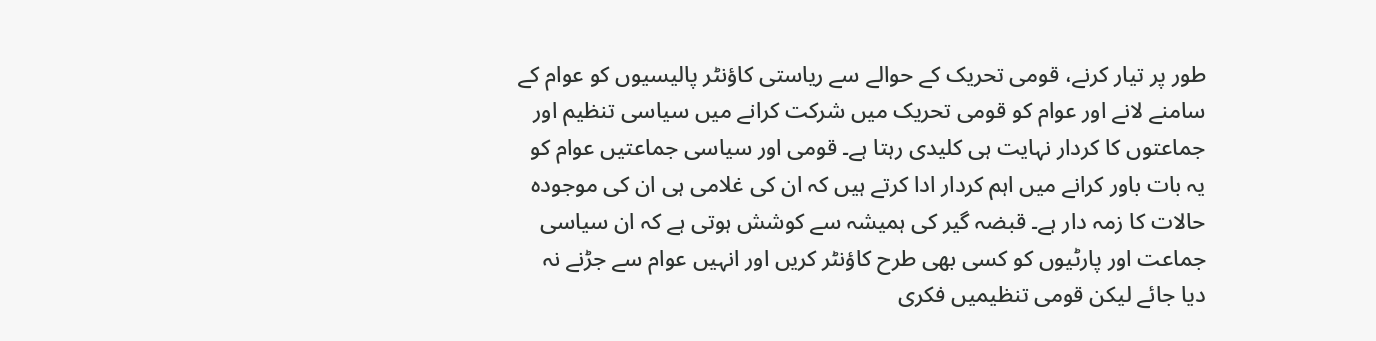طور پر تیار کرنے، قومی تحریک کے حوالے سے ریاستی کاؤنٹر پالیسیوں کو عوام کے سامنے لانے اور عوام کو قومی تحریک میں شرکت کرانے میں سیاسی تنظیم اور جماعتوں کا کردار نہایت ہی کلیدی رہتا ہے۔ قومی اور سیاسی جماعتیں عوام کو یہ بات باور کرانے میں اہم کردار ادا کرتے ہیں کہ ان کی غلامی ہی ان کی موجودہ حالات کا زمہ دار ہے۔ قبضہ گیر کی ہمیشہ سے کوشش ہوتی ہے کہ ان سیاسی جماعت اور پارٹیوں کو کسی بھی طرح کاؤنٹر کریں اور انہیں عوام سے جڑنے نہ دیا جائے لیکن قومی تنظیمیں فکری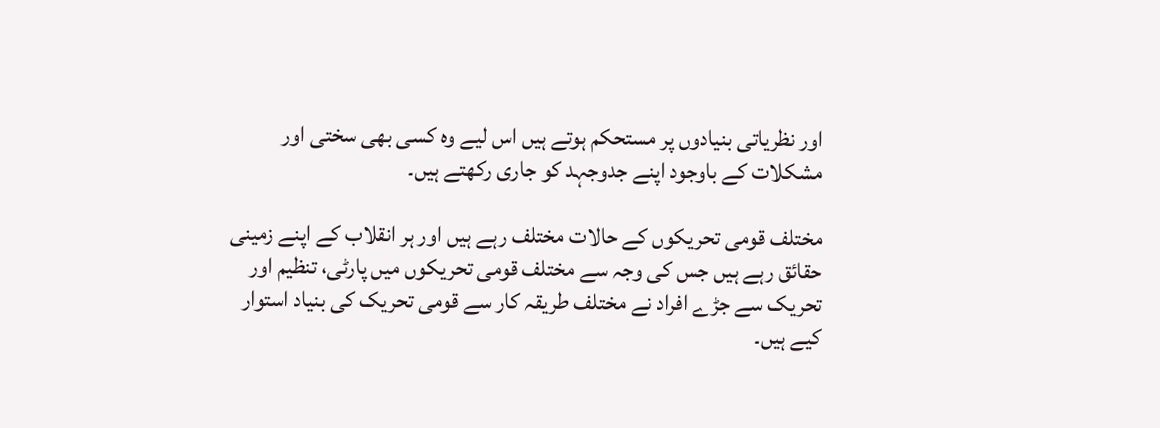اور نظریاتی بنیادوں پر مستحکم ہوتے ہیں اس لیے وہ کسی بھی سختی اور مشکلات کے باوجود اپنے جدوجہد کو جاری رکھتے ہیں۔

مختلف قومی تحریکوں کے حالات مختلف رہے ہیں اور ہر انقلاب کے اپنے زمینی حقائق رہے ہیں جس کی وجہ سے مختلف قومی تحریکوں میں پارٹی، تنظیم اور تحریک سے جڑے افراد نے مختلف طریقہ کار سے قومی تحریک کی بنیاد استوار کیے ہیں۔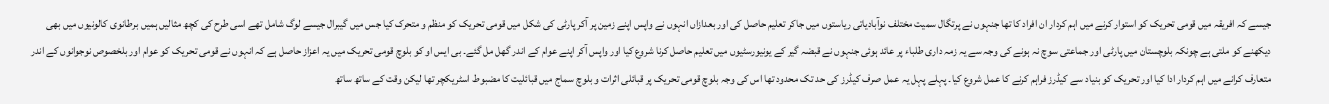جیسے کہ افریقہ میں قومی تحریک کو استوار کرنے میں اہم کردار ان افراد کا تھا جنہوں نے پرتگال سمیت مختلف نوآبادیاتی ریاستوں میں جاکر تعلیم حاصل کی اور بعدازاں انہوں نے واپس اپنے زمین پر آکر پارٹی کی شکل میں قومی تحریک کو منظم و متحرک کیا جس میں گیبرال جیسے لوگ شامل تھے اسی طرح کی کچھ مثالیں ہمیں برطانوی کالونیوں میں بھی دیکھنے کو ملتی ہے چونکہ بلوچستان میں پارٹی اور جماعتی سوچ نہ ہونے کی وجہ سے یہ زمہ داری طلباء پر عائد ہوئی جنہوں نے قبضہ گیر کے یونیورسٹیوں میں تعلیم حاصل کرنا شروع کیا اور واپس آکر اپنے عوام کے اندر گھل مل گئے۔ بی ایس او کو بلوچ قومی تحریک میں یہ اعزاز حاصل ہے کہ انہوں نے قومی تحریک کو عوام اور بلخصوص نوجوانوں کے اندر متعارف کرانے میں اہم کردار ادا کیا اور تحریک کو بنیاد سے کیڈرز فراہم کرنے کا عمل شروع کیا۔ پہلے پہل یہ عمل صرف کیڈرز کی حد تک محدود تھا اس کی وجہ بلوچ قومی تحریک پر قبائلی اثرات و بلوچ سماج میں قبائلیت کا مضبوط اسٹریکچر تھا لیکن وقت کے ساتھ ساتھ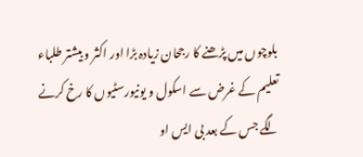بلوچوں میں پڑھنے کا رجحان زیادہ بڑا اور اکثر و بیشتر طلباء تعلیم کے غرض سے اسکول و یونیورسٹیوں کا رخ کرنے لگے جس کے بعد بی ایس او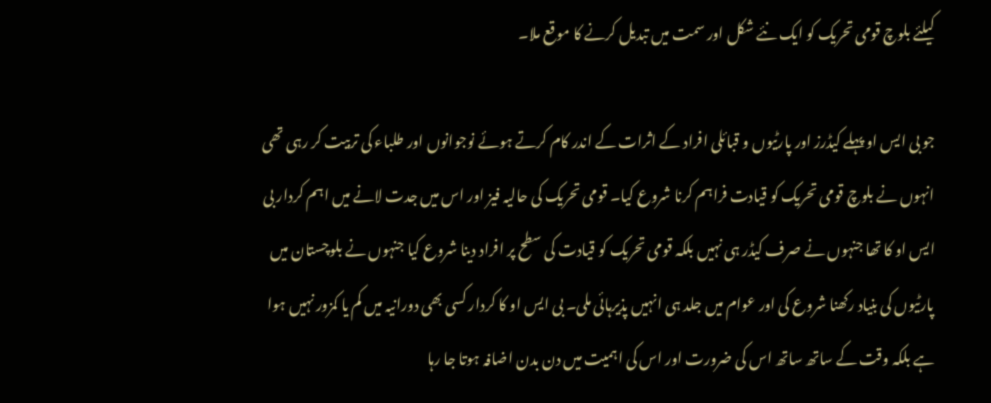کیلئے بلوچ قومی تحریک کو ایک نئے شکل اور سمت میں تبدیل کرنے کا موقع ملا۔

جو بی ایس او پہلے کیڈرز اور پارٹیوں و قبائلی افراد کے اثرات کے اندر کام کرتے ہوئے نوجوانوں اور طلباء کی تربیت کر رہی تھی انہوں نے بلوچ قومی تحریک کو قیادت فراہم کرنا شروع کیا۔ قومی تحریک کی حالیہ فیز اور اس میں جدت لانے میں اہم کردار بی ایس او کا تھا جنہوں نے صرف کیڈر ہی نہیں بلکہ قومی تحریک کو قیادت کی سطح پر افراد دینا شروع کیا جنہوں نے بلوچستان میں پارٹیوں کی بنیاد رکھنا شروع کی اور عوام میں جلد ہی انہیں پذیرہائی ملی۔ بی ایس او کا کردار کسی بھی دورانیہ میں کم یا کمزور نہیں ہوا ہے بلکہ وقت کے ساتھ ساتھ اس کی ضرورت اور اس کی اہمیت میں دن بدن اضافہ ہوتا جا رہا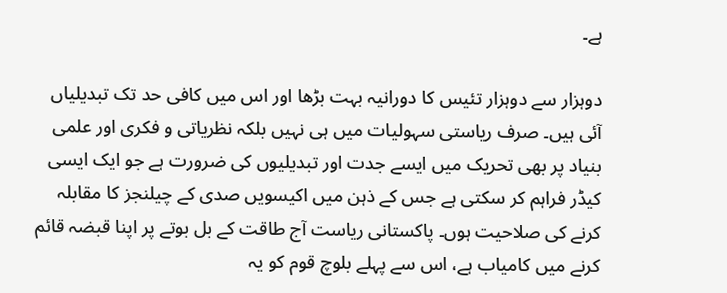ہے۔

دوہزار سے دوہزار تئیس کا دورانیہ بہت بڑھا اور اس میں کافی حد تک تبدیلیاں آئی ہیں۔ صرف ریاستی سہولیات میں ہی نہیں بلکہ نظریاتی و فکری اور علمی بنیاد پر بھی تحریک میں ایسے جدت اور تبدیلیوں کی ضرورت ہے جو ایک ایسی کیڈر فراہم کر سکتی ہے جس کے ذہن میں اکیسویں صدی کے چیلنجز کا مقابلہ کرنے کی صلاحیت ہوں۔ پاکستانی ریاست آج طاقت کے بل بوتے پر اپنا قبضہ قائم کرنے میں کامیاب ہے، اس سے پہلے بلوچ قوم کو یہ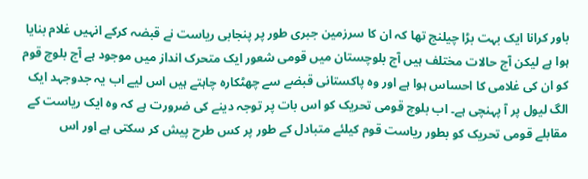باور کرانا ایک بہت بڑا چیلنج تھا کہ ان کا سرزمین جبری طور پر پنجابی ریاست نے قبضہ کرکے انہیں غلام بنایا ہوا ہے لیکن آج حالات مختلف ہیں آج بلوچستان میں قومی شعور ایک متحرک انداز میں موجود ہے آج بلوچ قوم کو ان کی غلامی کا احساس ہوا ہے اور وہ پاکستانی قبضے سے چھٹکارہ چاہتے ہیں اس لیے اب یہ جدوجہد ایک الگ لیول پر آ پہنچی ہے۔ اب بلوچ قومی تحریک کو اس بات پر توجہ دینے کی ضرورت ہے کہ وہ ایک ریاست کے مقابلے قومی تحریک کو بطور ریاست قوم کیلئے متبادل کے طور پر کس طرح پیش کر سکتی ہے اور اس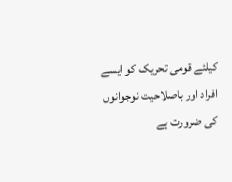کیلئے قومی تحریک کو ایسے افراد اور باصلاحیت نوجوانوں کی ضرورت ہے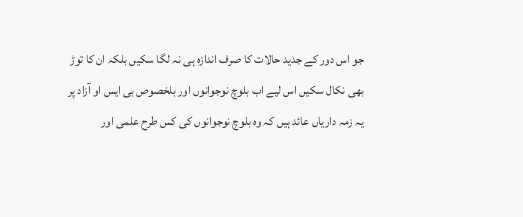جو اس دور کے جدید حالات کا صرف اندازہ ہی نہ لگا سکیں بلکہ ان کا توڑ بھی نکال سکیں اس لیے اب بلوچ نوجوانوں اور بلخصوص بی ایس او آزاد پر یہ زمہ داریاں عائد ہیں کہ وہ بلوچ نوجوانوں کی کس طرح علمی اور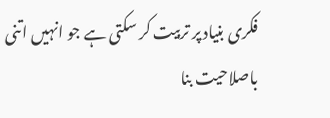فکری بنیاد پر تربیت کر سکتی ہے جو انہیں اتنی باصلاحیت بنا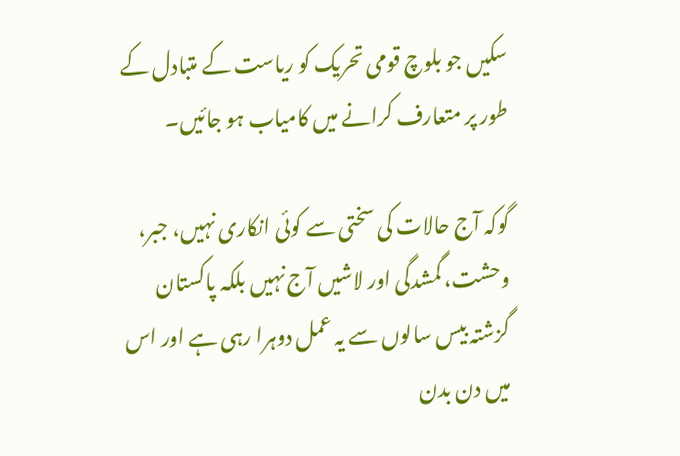سکیں جو بلوچ قومی تحریک کو ریاست کے متبادل کے طور پر متعارف کرانے میں کامیاب ہو جائیں۔

گوکہ آج حالات کی سختی سے کوئی انکاری نہیں، جبر، وحشت، گمشدگی اور لاشیں آج نہیں بلکہ پاکستان گزشتہ بیس سالوں سے یہ عمل دوہرا رہی ہے اور اس میں دن بدن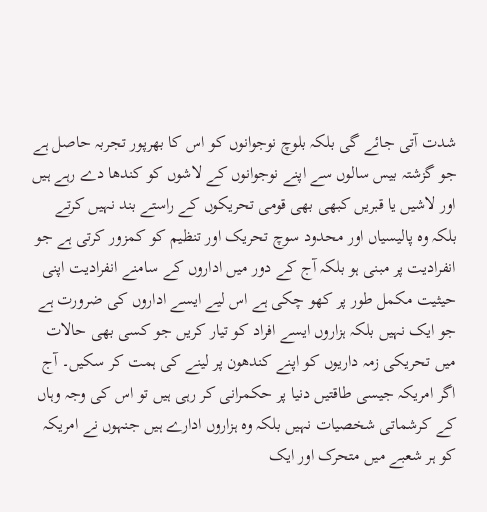شدت آتی جائے گی بلکہ بلوچ نوجوانوں کو اس کا بھرپور تجربہ حاصل ہے جو گزشتہ بیس سالوں سے اپنے نوجوانوں کے لاشوں کو کندھا دے رہے ہیں اور لاشیں یا قبریں کبھی بھی قومی تحریکوں کے راستے بند نہیں کرتے بلکہ وہ پالیسیاں اور محدود سوچ تحریک اور تنظیم کو کمزور کرتی ہے جو انفرادیت پر مبنی ہو بلکہ آج کے دور میں اداروں کے سامنے انفرادیت اپنی حیثیت مکمل طور پر کھو چکی ہے اس لیے ایسے اداروں کی ضرورت ہے جو ایک نہیں بلکہ ہزاروں ایسے افراد کو تیار کریں جو کسی بھی حالات میں تحریکی زمہ داریوں کو اپنے کندھون پر لینے کی ہمت کر سکیں۔ آج اگر امریکہ جیسی طاقتیں دنیا پر حکمرانی کر رہی ہیں تو اس کی وجہ وہاں کے کرشماتی شخصیات نہیں بلکہ وہ ہزاروں ادارے ہیں جنہوں نے امریکہ کو ہر شعبے میں متحرک اور ایک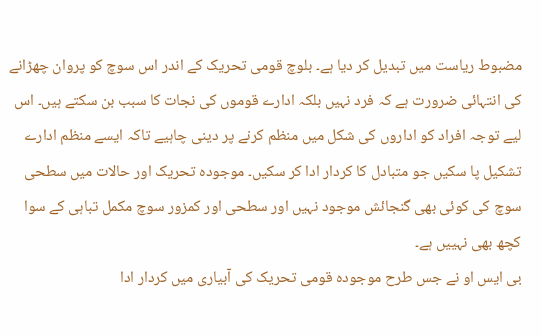مضبوط ریاست میں تبدیل کر دیا ہے۔ بلوچ قومی تحریک کے اندر اس سوچ کو پروان چھڑانے کی انتہائی ضرورت ہے کہ فرد نہیں بلکہ ادارے قوموں کی نجات کا سبب بن سکتے ہیں۔ اس لیے توجہ افراد کو اداروں کی شکل میں منظم کرنے پر دینی چاہیے تاکہ ایسے منظم ادارے تشکیل پا سکیں جو متبادل کا کردار ادا کر سکیں۔ موجودہ تحریک اور حالات میں سطحی سوچ کی کوئی بھی گنجائش موجود نہیں اور سطحی اور کمزور سوچ مکمل تباہی کے سوا کچھ بھی نہییں ہے۔
بی ایس او نے جس طرح موجودہ قومی تحریک کی آبیاری میں کردار ادا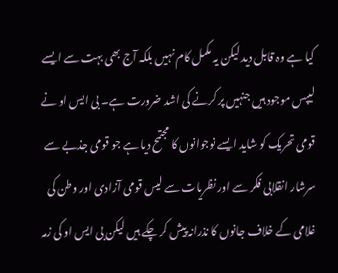کیا ہے وہ قابل دید لیکن یہ مکمل کام نہیں بلکہ آج بھی بہت سے ایسے لیپس موجود ہیں جنہیں پر کرنے کی اشد ضرورت ہے۔ بی ایس او نے قومی تحریک کو شاید ایسے نوجوانوں کا مجتمح دیا ہے جو قومی جذبے سے سرشار انقلابی فکر سے اور نظریات سے لیس قومی آزادی اور وطن کی غلامی کے خلاف جانوں کا نذرانہ پیش کر چکے ہیں لیکن بی ایس او کی زمہ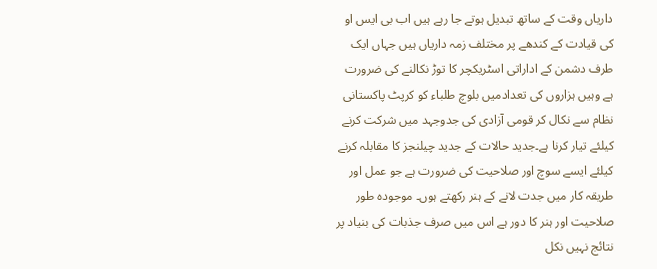داریاں وقت کے ساتھ تبدیل ہوتے جا رہے ہیں اب بی ایس او کی قیادت کے کندھے پر مختلف زمہ داریاں ہیں جہاں ایک طرف دشمن کے اداراتی اسٹریکچر کا توڑ نکالنے کی ضرورت ہے وہیں ہزاروں کی تعدادمیں بلوچ طلباء کو کرپٹ پاکستانی نظام سے نکال کر قومی آزادی کی جدوجہد میں شرکت کرنے کیلئے تیار کرنا ہے۔جدید حالات کے جدید چیلنجز کا مقابلہ کرنے کیلئے ایسے سوچ اور صلاحیت کی ضرورت ہے جو عمل اور طریقہ کار میں جدت لانے کے ہنر رکھتے ہوں۔ موجودہ طور صلاحیت اور ہنر کا دور ہے اس میں صرف جذبات کی بنیاد پر نتائج نہیں نکل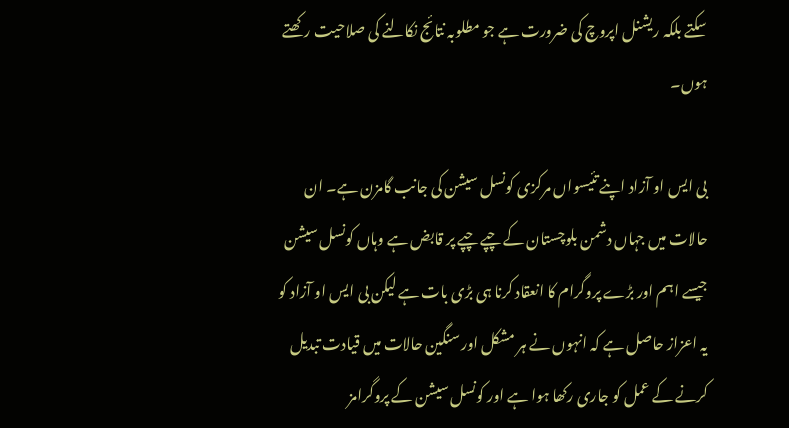سکتے بلکہ ریشنل اپروچ کی ضرورت ہے جو مطلوبہ نتائج نکالنے کی صلاحیت رکھتے ہوں۔

بی ایس او آزاد اپنے تئیسواں مرکزی کونسل سیشن کی جانب گامزن ہے۔ ان حالات میں جہاں دشمن بلوچستان کے چپے چپے پر قابض ہے وہاں کونسل سیشن جیسے اہم اور بڑے پروگرام کا انعقاد کرنا ہی بڑی بات ہے لیکن بی ایس او آزاد کو یہ اعزاز حاصل ہے کہ انہوں نے ہر مشکل اور سنگین حالات میں قیادت تبدیل کرنے کے عمل کو جاری رکھا ہوا ہے اور کونسل سیشن کے پروگرامز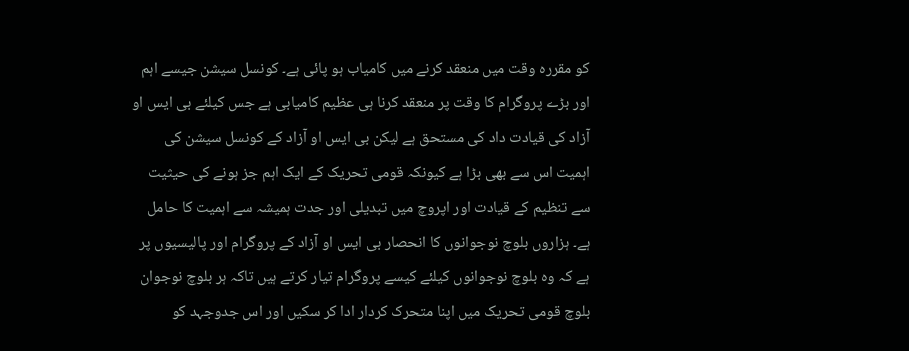کو مقررہ وقت میں منعقد کرنے میں کامیاب ہو پائی ہے۔ کونسل سیشن جیسے اہم اور بڑے پروگرام کا وقت پر منعقد کرنا ہی عظیم کامیابی ہے جس کیلئے بی ایس او آزاد کی قیادت داد کی مستحق ہے لیکن بی ایس او آزاد کے کونسل سیشن کی اہمیت اس سے بھی بڑا ہے کیونکہ قومی تحریک کے ایک اہم جز ہونے کی حیثیت سے تنظیم کے قیادت اور اپروچ میں تبدیلی اور جدت ہمیشہ سے اہمیت کا حامل ہے۔ ہزاروں بلوچ نوجوانوں کا انحصار بی ایس او آزاد کے پروگرام اور پالیسیوں پر ہے کہ وہ بلوچ نوجوانوں کیلئے کیسے پروگرام تیار کرتے ہیں تاکہ ہر بلوچ نوجوان بلوچ قومی تحریک میں اپنا متحرک کردار ادا کر سکیں اور اس جدوجہد کو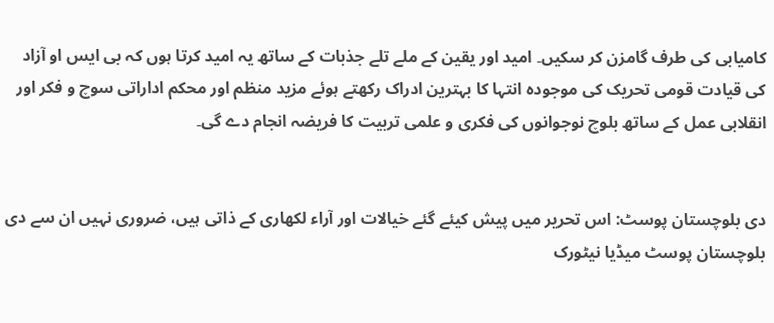کامیابی کی طرف گامزن کر سکیں۔ امید اور یقین کے ملے تلے جذبات کے ساتھ یہ امید کرتا ہوں کہ بی ایس او آزاد کی قیادت قومی تحریک کی موجودہ انتہا کا بہترین ادراک رکھتے ہوئے مزید منظم اور محکم اداراتی سوچ و فکر اور انقلابی عمل کے ساتھ بلوچ نوجوانوں کی فکری و علمی تربیت کا فریضہ انجام دے گی۔


دی بلوچستان پوسٹ: اس تحریر میں پیش کیئے گئے خیالات اور آراء لکھاری کے ذاتی ہیں، ضروری نہیں ان سے دی بلوچستان پوسٹ میڈیا نیٹورک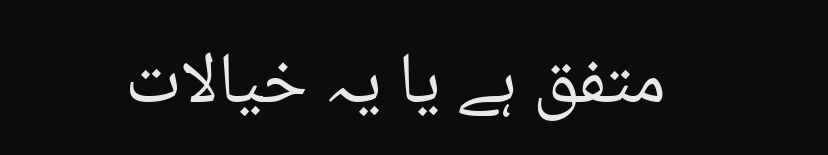متفق ہے یا یہ خیالات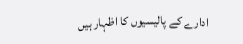ادارے کے پالیسیوں کا اظہار ہیں